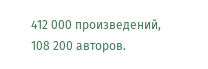412 000 произведений, 108 200 авторов.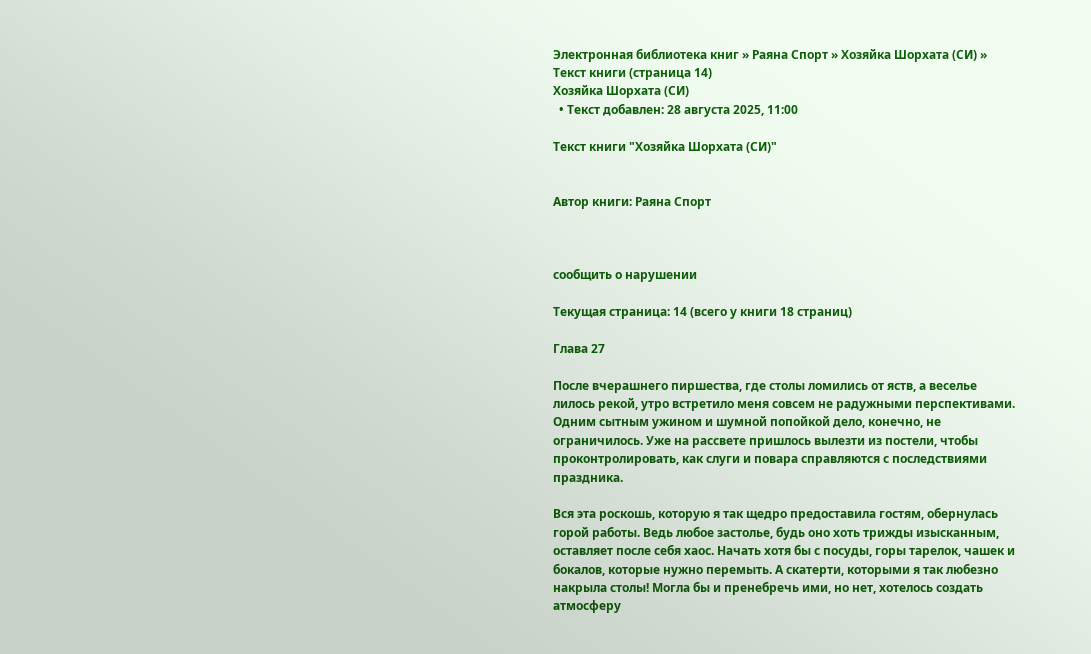Электронная библиотека книг » Раяна Спорт » Хозяйка Шорхата (СИ) » Текст книги (страница 14)
Хозяйка Шорхата (СИ)
  • Текст добавлен: 28 августа 2025, 11:00

Текст книги "Хозяйка Шорхата (СИ)"


Автор книги: Раяна Спорт



сообщить о нарушении

Текущая страница: 14 (всего у книги 18 страниц)

Глава 27

После вчерашнего пиршества, где столы ломились от яств, а веселье лилось рекой, утро встретило меня совсем не радужными перспективами. Одним сытным ужином и шумной попойкой дело, конечно, не ограничилось. Уже на рассвете пришлось вылезти из постели, чтобы проконтролировать, как слуги и повара справляются с последствиями праздника.

Вся эта роскошь, которую я так щедро предоставила гостям, обернулась горой работы. Ведь любое застолье, будь оно хоть трижды изысканным, оставляет после себя хаос. Начать хотя бы с посуды, горы тарелок, чашек и бокалов, которые нужно перемыть. А скатерти, которыми я так любезно накрыла столы! Могла бы и пренебречь ими, но нет, хотелось создать атмосферу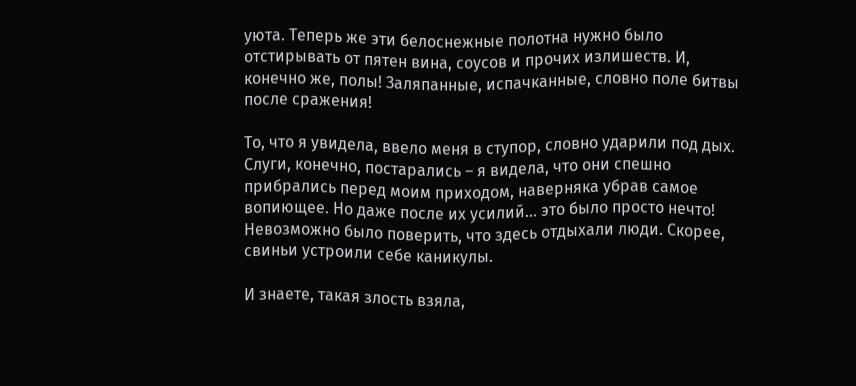уюта. Теперь же эти белоснежные полотна нужно было отстирывать от пятен вина, соусов и прочих излишеств. И, конечно же, полы! Заляпанные, испачканные, словно поле битвы после сражения!

То, что я увидела, ввело меня в ступор, словно ударили под дых. Слуги, конечно, постарались – я видела, что они спешно прибрались перед моим приходом, наверняка убрав самое вопиющее. Но даже после их усилий… это было просто нечто! Невозможно было поверить, что здесь отдыхали люди. Скорее, свиньи устроили себе каникулы.

И знаете, такая злость взяла,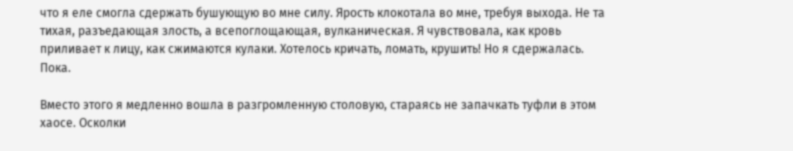что я еле смогла сдержать бушующую во мне силу. Ярость клокотала во мне, требуя выхода. Не та тихая, разъедающая злость, а всепоглощающая, вулканическая. Я чувствовала, как кровь приливает к лицу, как сжимаются кулаки. Хотелось кричать, ломать, крушить! Но я сдержалась. Пока.

Вместо этого я медленно вошла в разгромленную столовую, стараясь не запачкать туфли в этом хаосе. Осколки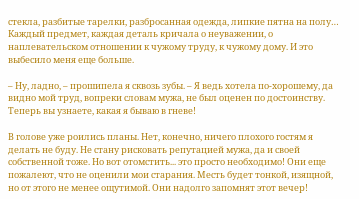стекла, разбитые тарелки, разбросанная одежда, липкие пятна на полу… Каждый предмет, каждая деталь кричала о неуважении, о наплевательском отношении к чужому труду, к чужому дому. И это выбесило меня еще больше.

– Ну, ладно, – прошипела я сквозь зубы. – Я ведь хотела по-хорошему, да видно мой труд, вопреки словам мужа, не был оценен по достоинству. Теперь вы узнаете, какая я бываю в гневе!

В голове уже роились планы. Нет, конечно, ничего плохого гостям я делать не буду. Не стану рисковать репутацией мужа, да и своей собственной тоже. Но вот отомстить... это просто необходимо! Они еще пожалеют, что не оценили мои старания. Месть будет тонкой, изящной, но от этого не менее ощутимой. Они надолго запомнят этот вечер!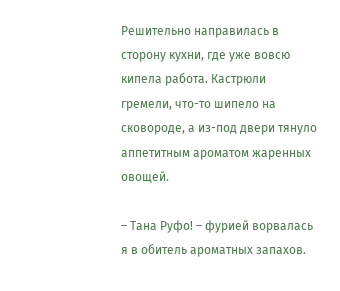Решительно направилась в сторону кухни, где уже вовсю кипела работа. Кастрюли гремели, что-то шипело на сковороде, а из-под двери тянуло аппетитным ароматом жаренных овощей.

– Тана Руфо! – фурией ворвалась я в обитель ароматных запахов.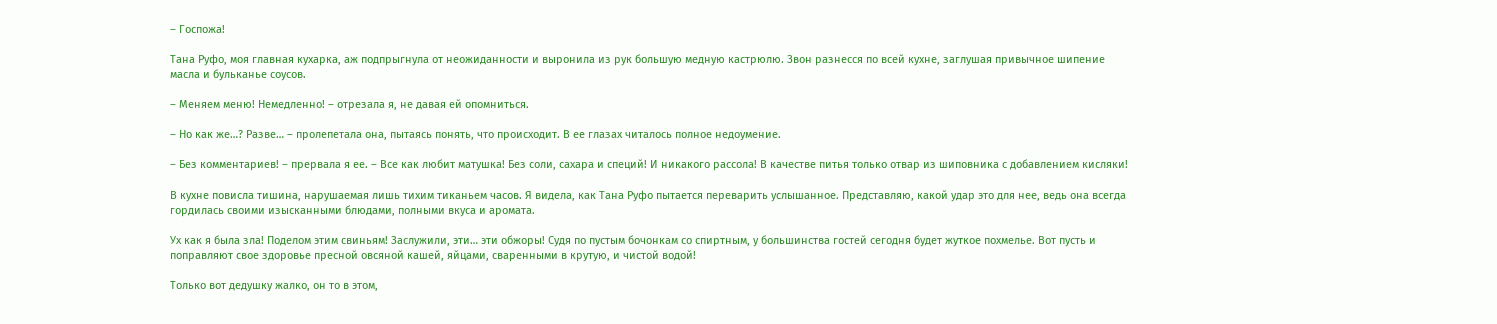– Госпожа!

Тана Руфо, моя главная кухарка, аж подпрыгнула от неожиданности и выронила из рук большую медную кастрюлю. Звон разнесся по всей кухне, заглушая привычное шипение масла и бульканье соусов.

– Меняем меню! Немедленно! – отрезала я, не давая ей опомниться.

– Но как же…? Разве… – пролепетала она, пытаясь понять, что происходит. В ее глазах читалось полное недоумение.

– Без комментариев! – прервала я ее. – Все как любит матушка! Без соли, сахара и специй! И никакого рассола! В качестве питья только отвар из шиповника с добавлением кисляки!

В кухне повисла тишина, нарушаемая лишь тихим тиканьем часов. Я видела, как Тана Руфо пытается переварить услышанное. Представляю, какой удар это для нее, ведь она всегда гордилась своими изысканными блюдами, полными вкуса и аромата.

Ух как я была зла! Поделом этим свиньям! Заслужили, эти… эти обжоры! Судя по пустым бочонкам со спиртным, у большинства гостей сегодня будет жуткое похмелье. Вот пусть и поправляют свое здоровье пресной овсяной кашей, яйцами, сваренными в крутую, и чистой водой!

Только вот дедушку жалко, он то в этом,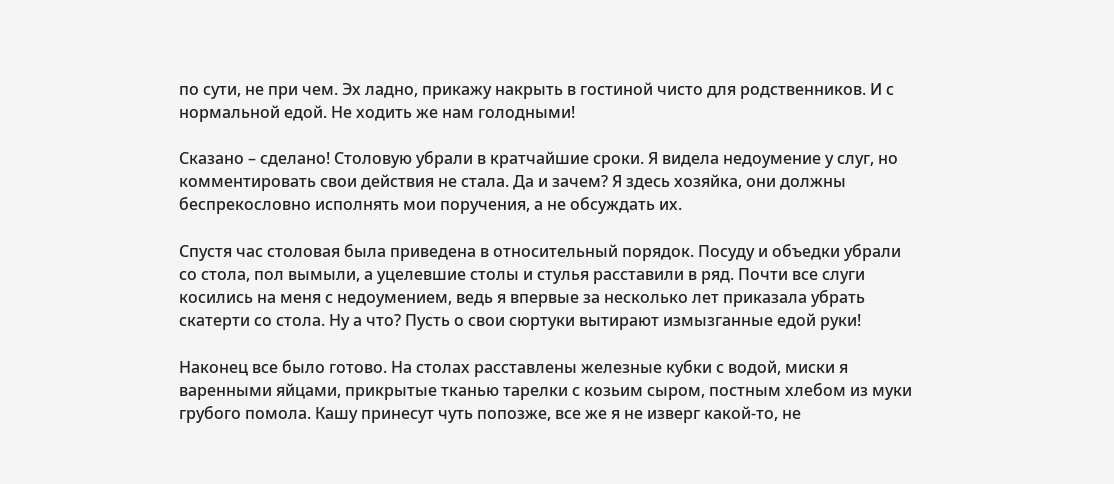по сути, не при чем. Эх ладно, прикажу накрыть в гостиной чисто для родственников. И с нормальной едой. Не ходить же нам голодными!

Сказано – сделано! Столовую убрали в кратчайшие сроки. Я видела недоумение у слуг, но комментировать свои действия не стала. Да и зачем? Я здесь хозяйка, они должны беспрекословно исполнять мои поручения, а не обсуждать их.

Спустя час столовая была приведена в относительный порядок. Посуду и объедки убрали со стола, пол вымыли, а уцелевшие столы и стулья расставили в ряд. Почти все слуги косились на меня с недоумением, ведь я впервые за несколько лет приказала убрать скатерти со стола. Ну а что? Пусть о свои сюртуки вытирают измызганные едой руки!

Наконец все было готово. На столах расставлены железные кубки с водой, миски я варенными яйцами, прикрытые тканью тарелки с козьим сыром, постным хлебом из муки грубого помола. Кашу принесут чуть попозже, все же я не изверг какой-то, не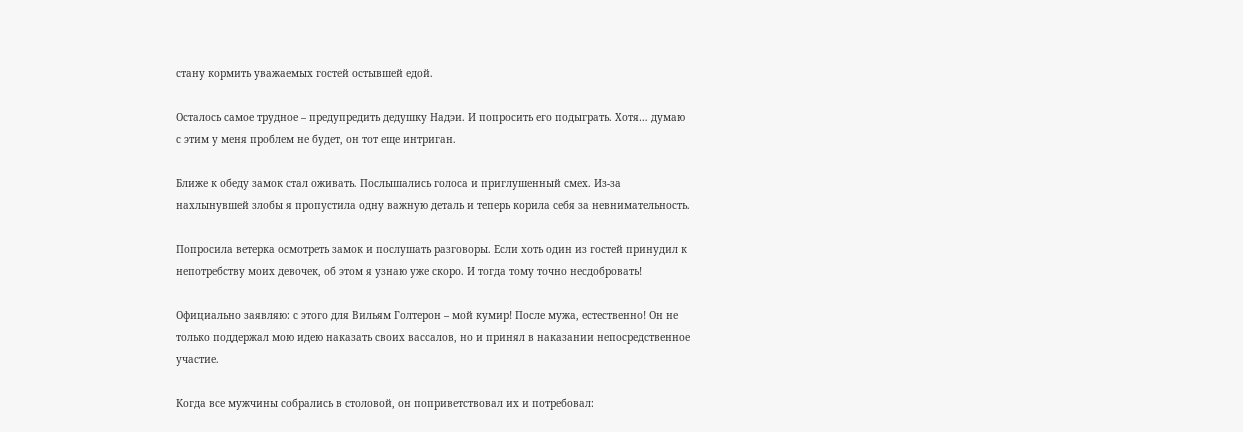стану кормить уважаемых гостей остывшей едой.

Осталось самое трудное – предупредить дедушку Надэи. И попросить его подыграть. Хотя… думаю с этим у меня проблем не будет, он тот еще интриган.

Ближе к обеду замок стал оживать. Послышались голоса и приглушенный смех. Из-за нахлынувшей злобы я пропустила одну важную деталь и теперь корила себя за невнимательность.

Попросила ветерка осмотреть замок и послушать разговоры. Если хоть один из гостей принудил к непотребству моих девочек, об этом я узнаю уже скоро. И тогда тому точно несдобровать!

Официально заявляю: с этого для Вильям Голтерон – мой кумир! После мужа, естественно! Он не только поддержал мою идею наказать своих вассалов, но и принял в наказании непосредственное участие.

Когда все мужчины собрались в столовой, он поприветствовал их и потребовал: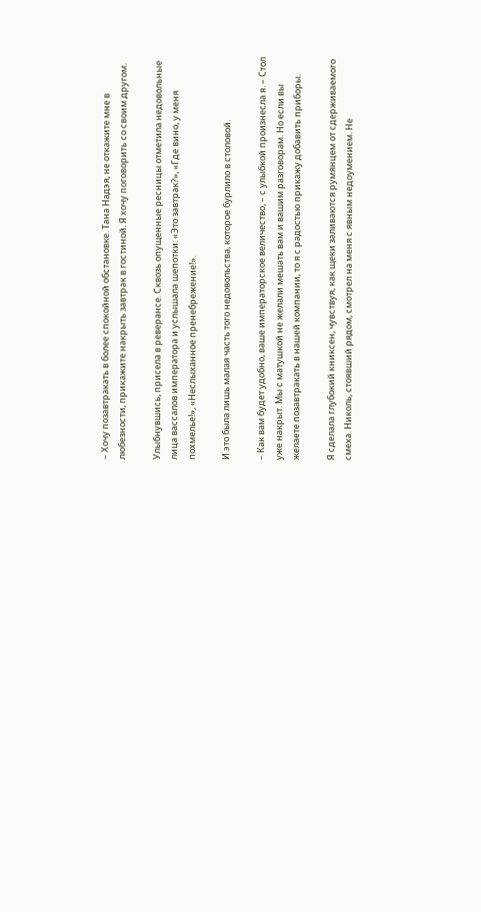– Хочу позавтракать в более спокойной обстановке. Тана Надэя, не откажите мне в любезности, прикажите накрыть завтрак в гостиной. Я хочу поговорить со своим другом.

Улыбнувшись, присела в реверансе. Сквозь опущенные ресницы отметила недовольные лица вассалов императора и услышала шепотки: «Это завтрак?», «Где вино, у меня похмелье!», «Неслыханное пренебрежение!».

И это была лишь малая часть того недовольства, которое бурлило в столовой.

– Как вам будет удобно, ваше императорское величество, – с улыбкой произнесла я. – Стол уже накрыт. Мы с матушкой не желали мешать вам и вашим разговорам. Но если вы желаете позавтракать в нашей компании, то я с радостью прикажу добавить приборы.

Я сделала глубокий книксен, чувствуя, как щеки заливаются румянцем от сдерживаемого смеха. Николь, стоявший рядом, смотрел на меня с явным недоумением. Не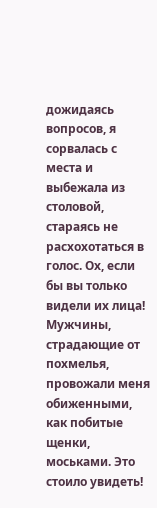дожидаясь вопросов, я сорвалась с места и выбежала из столовой, стараясь не расхохотаться в голос. Ох, если бы вы только видели их лица! Мужчины, страдающие от похмелья, провожали меня обиженными, как побитые щенки, моськами. Это стоило увидеть!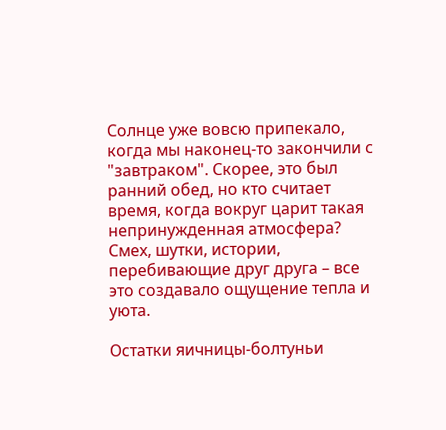Солнце уже вовсю припекало, когда мы наконец-то закончили с "завтраком". Скорее, это был ранний обед, но кто считает время, когда вокруг царит такая непринужденная атмосфера? Смех, шутки, истории, перебивающие друг друга – все это создавало ощущение тепла и уюта.

Остатки яичницы-болтуньи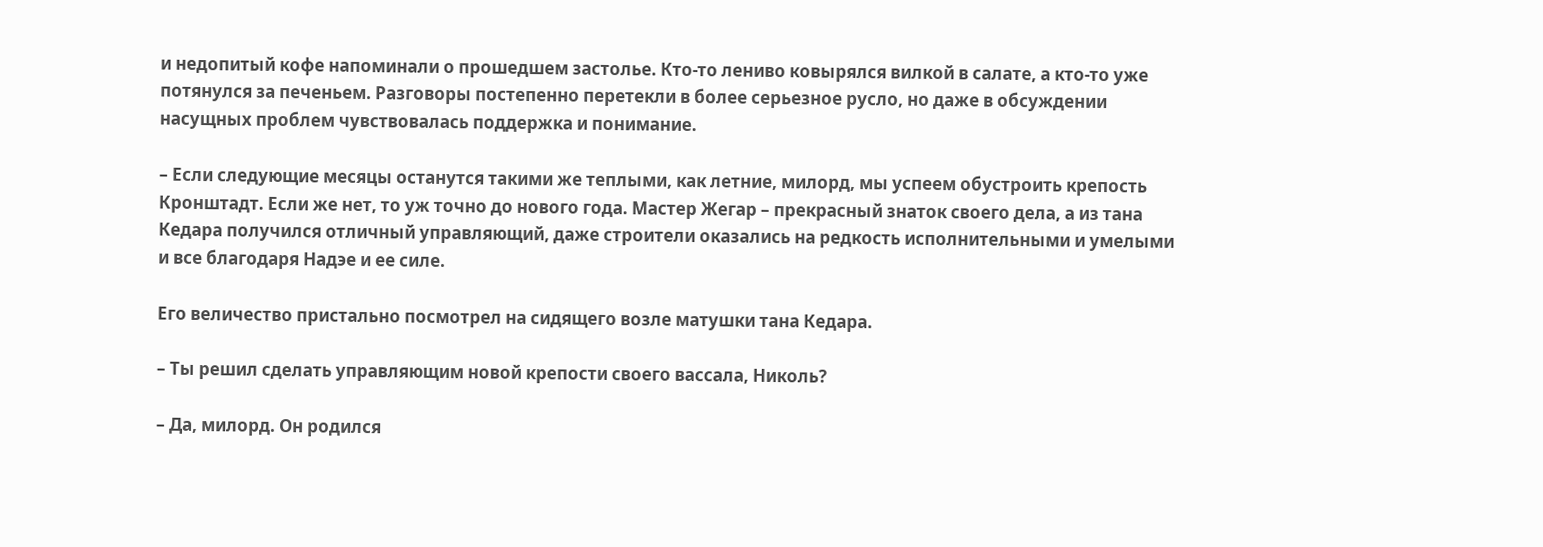и недопитый кофе напоминали о прошедшем застолье. Кто-то лениво ковырялся вилкой в салате, а кто-то уже потянулся за печеньем. Разговоры постепенно перетекли в более серьезное русло, но даже в обсуждении насущных проблем чувствовалась поддержка и понимание.

– Если следующие месяцы останутся такими же теплыми, как летние, милорд, мы успеем обустроить крепость Кронштадт. Если же нет, то уж точно до нового года. Мастер Жегар – прекрасный знаток своего дела, а из тана Кедара получился отличный управляющий, даже строители оказались на редкость исполнительными и умелыми и все благодаря Надэе и ее силе.

Его величество пристально посмотрел на сидящего возле матушки тана Кедара.

– Ты решил сделать управляющим новой крепости своего вассала, Николь?

– Да, милорд. Он родился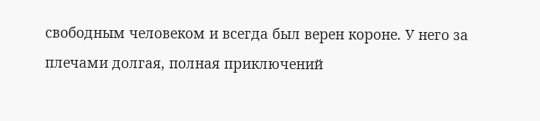свободным человеком и всегда был верен короне. У него за плечами долгая, полная приключений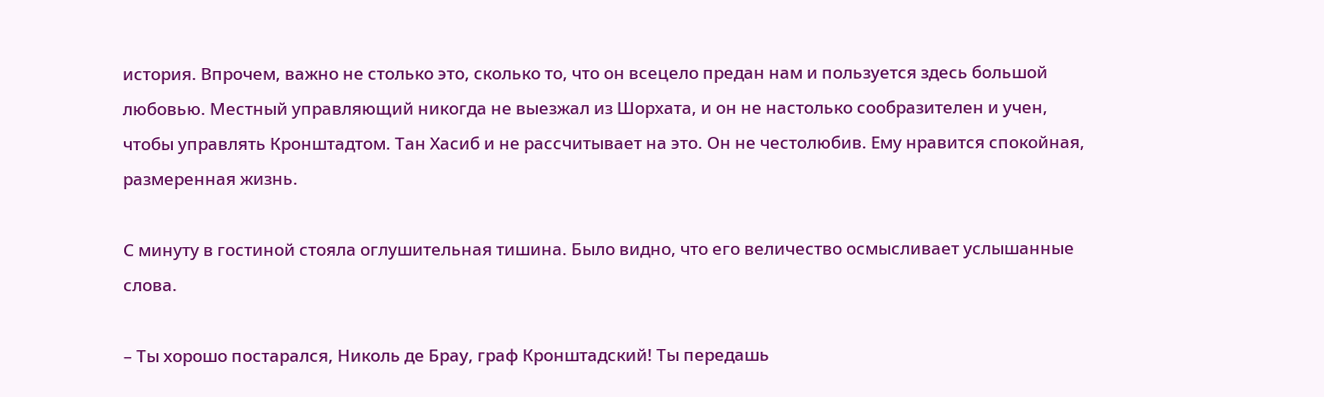история. Впрочем, важно не столько это, сколько то, что он всецело предан нам и пользуется здесь большой любовью. Местный управляющий никогда не выезжал из Шорхата, и он не настолько сообразителен и учен, чтобы управлять Кронштадтом. Тан Хасиб и не рассчитывает на это. Он не честолюбив. Ему нравится спокойная, размеренная жизнь.

С минуту в гостиной стояла оглушительная тишина. Было видно, что его величество осмысливает услышанные слова.

– Ты хорошо постарался, Николь де Брау, граф Кронштадский! Ты передашь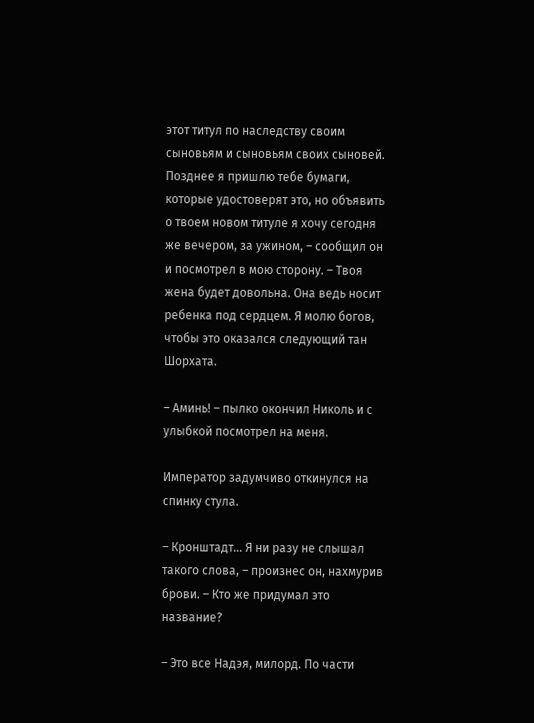этот титул по наследству своим сыновьям и сыновьям своих сыновей. Позднее я пришлю тебе бумаги, которые удостоверят это, но объявить о твоем новом титуле я хочу сегодня же вечером, за ужином, – сообщил он и посмотрел в мою сторону. – Твоя жена будет довольна. Она ведь носит ребенка под сердцем. Я молю богов, чтобы это оказался следующий тан Шорхата.

– Аминь! – пылко окончил Николь и с улыбкой посмотрел на меня.

Император задумчиво откинулся на спинку стула.

– Кронштадт... Я ни разу не слышал такого слова, – произнес он, нахмурив брови. – Кто же придумал это название?

– Это все Надэя, милорд. По части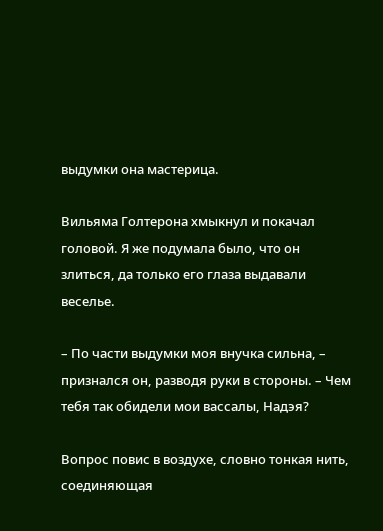выдумки она мастерица.

Вильяма Голтерона хмыкнул и покачал головой. Я же подумала было, что он злиться, да только его глаза выдавали веселье.

– По части выдумки моя внучка сильна, – признался он, разводя руки в стороны. – Чем тебя так обидели мои вассалы, Надэя?

Вопрос повис в воздухе, словно тонкая нить, соединяющая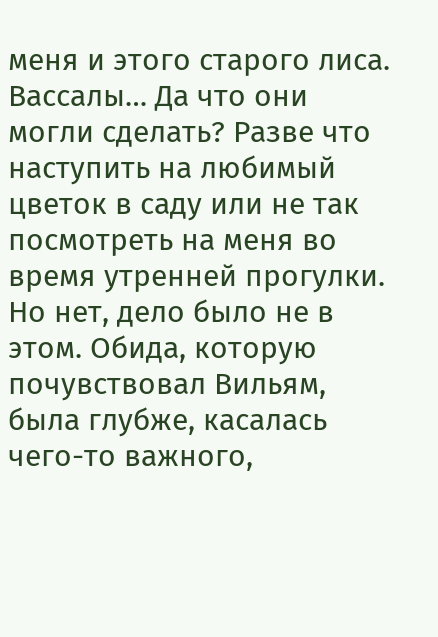меня и этого старого лиса. Вассалы… Да что они могли сделать? Разве что наступить на любимый цветок в саду или не так посмотреть на меня во время утренней прогулки. Но нет, дело было не в этом. Обида, которую почувствовал Вильям, была глубже, касалась чего-то важного,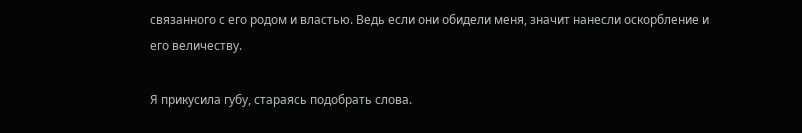связанного с его родом и властью. Ведь если они обидели меня, значит нанесли оскорбление и его величеству.

Я прикусила губу, стараясь подобрать слова.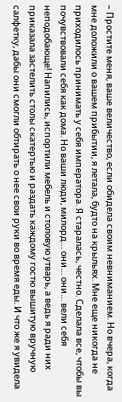– Простите меня, ваше величество, если обидела своим невниманием. Но вчера, когда мне доложили о вашем прибытии, я летала, будто на крыльях. Мне еще никогда не приходилось принимать у себя императора. Я старалась, честно. Сделала все, чтобы вы почувствовали себя как дома. Но ваши люди, милорд… они… они… вели себя неподобающе! Напились, испортили мебель и столовую утварь, а ведь я ради них приказала застелить столы скатертью и раздать каждому гостю вышитую вручную салфетку, дабы они смогли обтирать о нее свои руки во время еды. И что же я увидела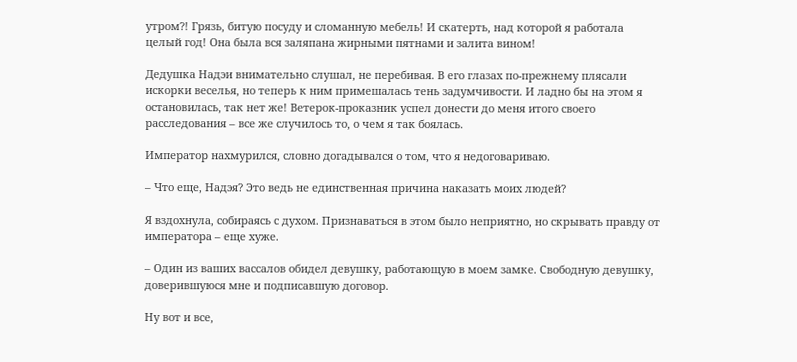утром?! Грязь, битую посуду и сломанную мебель! И скатерть, над которой я работала целый год! Она была вся заляпана жирными пятнами и залита вином!

Дедушка Надэи внимательно слушал, не перебивая. В его глазах по-прежнему плясали искорки веселья, но теперь к ним примешалась тень задумчивости. И ладно бы на этом я остановилась, так нет же! Ветерок-проказник успел донести до меня итого своего расследования – все же случилось то, о чем я так боялась.

Император нахмурился, словно догадывался о том, что я недоговариваю.

– Что еще, Надэя? Это ведь не единственная причина наказать моих людей?

Я вздохнула, собираясь с духом. Признаваться в этом было неприятно, но скрывать правду от императора – еще хуже.

– Один из ваших вассалов обидел девушку, работающую в моем замке. Свободную девушку, доверившуюся мне и подписавшую договор.

Ну вот и все,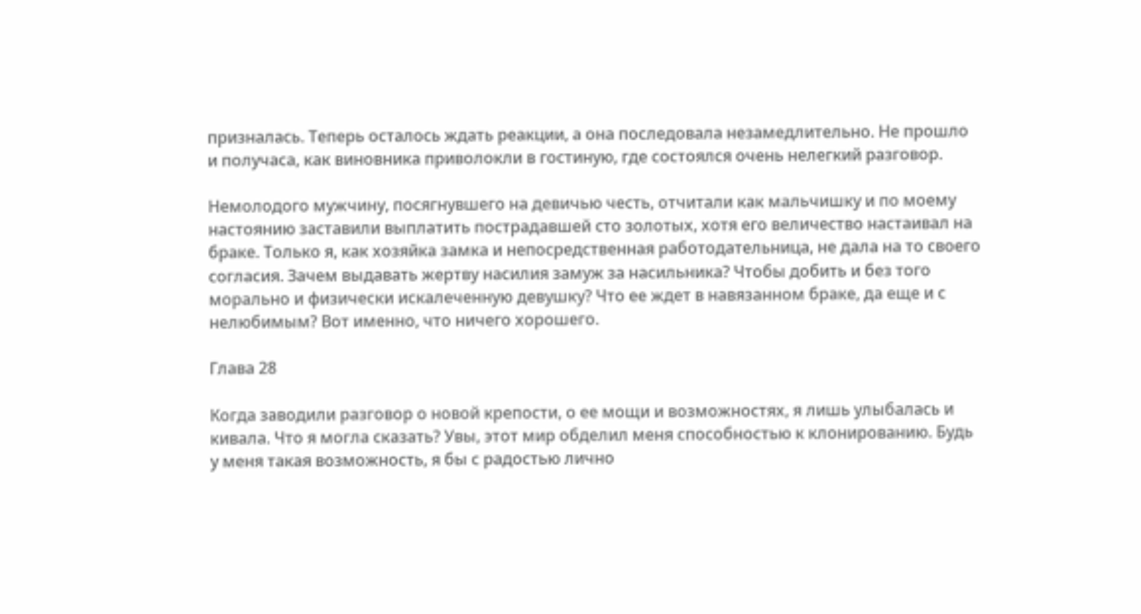призналась. Теперь осталось ждать реакции, а она последовала незамедлительно. Не прошло и получаса, как виновника приволокли в гостиную, где состоялся очень нелегкий разговор.

Немолодого мужчину, посягнувшего на девичью честь, отчитали как мальчишку и по моему настоянию заставили выплатить пострадавшей сто золотых, хотя его величество настаивал на браке. Только я, как хозяйка замка и непосредственная работодательница, не дала на то своего согласия. Зачем выдавать жертву насилия замуж за насильника? Чтобы добить и без того морально и физически искалеченную девушку? Что ее ждет в навязанном браке, да еще и с нелюбимым? Вот именно, что ничего хорошего.

Глава 28

Когда заводили разговор о новой крепости, о ее мощи и возможностях, я лишь улыбалась и кивала. Что я могла сказать? Увы, этот мир обделил меня способностью к клонированию. Будь у меня такая возможность, я бы с радостью лично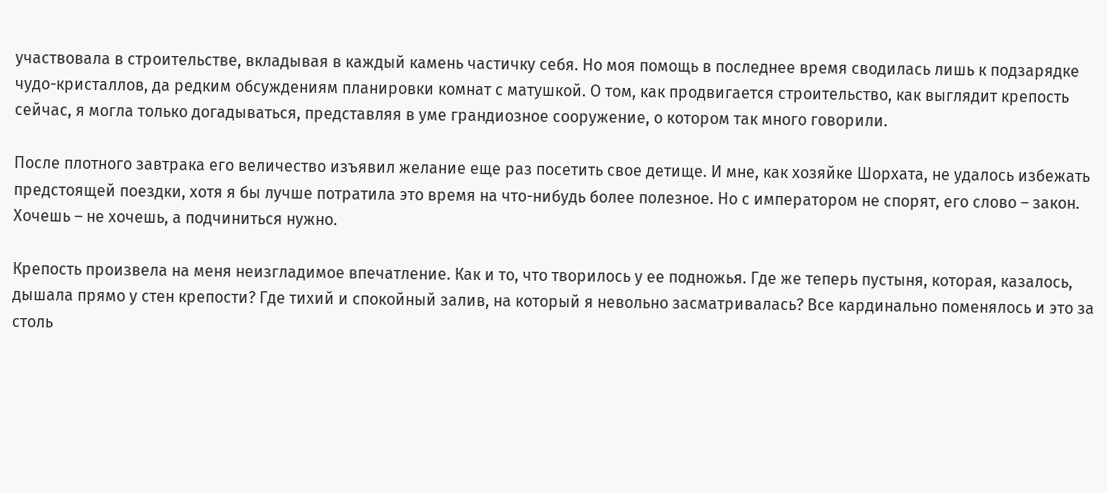участвовала в строительстве, вкладывая в каждый камень частичку себя. Но моя помощь в последнее время сводилась лишь к подзарядке чудо-кристаллов, да редким обсуждениям планировки комнат с матушкой. О том, как продвигается строительство, как выглядит крепость сейчас, я могла только догадываться, представляя в уме грандиозное сооружение, о котором так много говорили.

После плотного завтрака его величество изъявил желание еще раз посетить свое детище. И мне, как хозяйке Шорхата, не удалось избежать предстоящей поездки, хотя я бы лучше потратила это время на что-нибудь более полезное. Но с императором не спорят, его слово – закон. Хочешь – не хочешь, а подчиниться нужно.

Крепость произвела на меня неизгладимое впечатление. Как и то, что творилось у ее подножья. Где же теперь пустыня, которая, казалось, дышала прямо у стен крепости? Где тихий и спокойный залив, на который я невольно засматривалась? Все кардинально поменялось и это за столь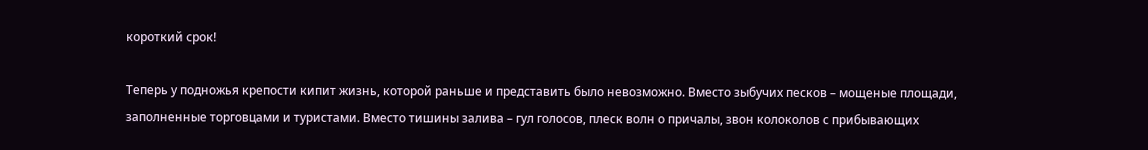короткий срок!

Теперь у подножья крепости кипит жизнь, которой раньше и представить было невозможно. Вместо зыбучих песков – мощеные площади, заполненные торговцами и туристами. Вместо тишины залива – гул голосов, плеск волн о причалы, звон колоколов с прибывающих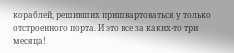кораблей, решивших пришвартоваться у только отстроенного порта. И это все за каких-то три месяца!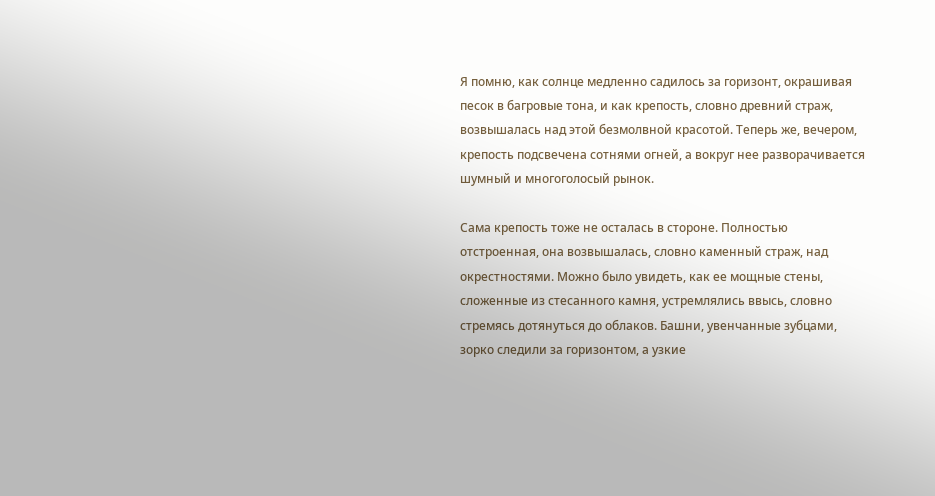Я помню, как солнце медленно садилось за горизонт, окрашивая песок в багровые тона, и как крепость, словно древний страж, возвышалась над этой безмолвной красотой. Теперь же, вечером, крепость подсвечена сотнями огней, а вокруг нее разворачивается шумный и многоголосый рынок.

Сама крепость тоже не осталась в стороне. Полностью отстроенная, она возвышалась, словно каменный страж, над окрестностями. Можно было увидеть, как ее мощные стены, сложенные из стесанного камня, устремлялись ввысь, словно стремясь дотянуться до облаков. Башни, увенчанные зубцами, зорко следили за горизонтом, а узкие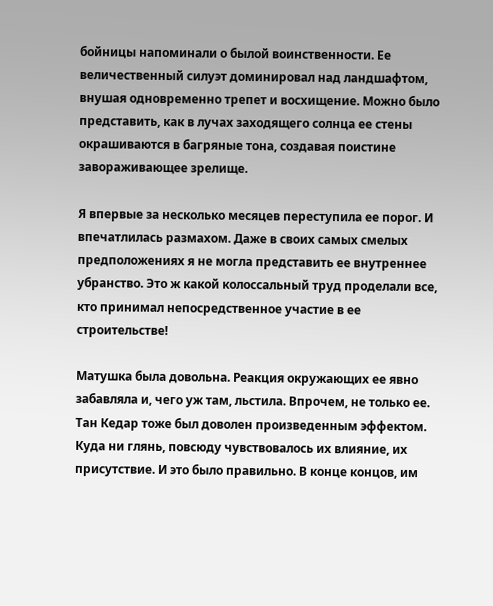бойницы напоминали о былой воинственности. Ее величественный силуэт доминировал над ландшафтом, внушая одновременно трепет и восхищение. Можно было представить, как в лучах заходящего солнца ее стены окрашиваются в багряные тона, создавая поистине завораживающее зрелище.

Я впервые за несколько месяцев переступила ее порог. И впечатлилась размахом. Даже в своих самых смелых предположениях я не могла представить ее внутреннее убранство. Это ж какой колоссальный труд проделали все, кто принимал непосредственное участие в ее строительстве!

Матушка была довольна. Реакция окружающих ее явно забавляла и, чего уж там, льстила. Впрочем, не только ее. Тан Кедар тоже был доволен произведенным эффектом. Куда ни глянь, повсюду чувствовалось их влияние, их присутствие. И это было правильно. В конце концов, им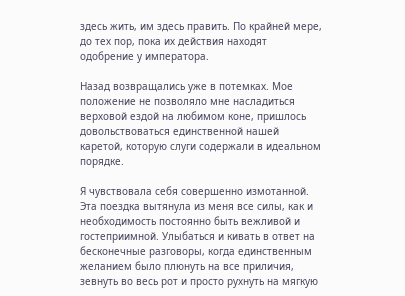здесь жить, им здесь править. По крайней мере, до тех пор, пока их действия находят одобрение у императора.

Назад возвращались уже в потемках. Мое положение не позволяло мне насладиться верховой ездой на любимом коне, пришлось довольствоваться единственной нашей каретой, которую слуги содержали в идеальном порядке.

Я чувствовала себя совершенно измотанной. Эта поездка вытянула из меня все силы, как и необходимость постоянно быть вежливой и гостеприимной. Улыбаться и кивать в ответ на бесконечные разговоры, когда единственным желанием было плюнуть на все приличия, зевнуть во весь рот и просто рухнуть на мягкую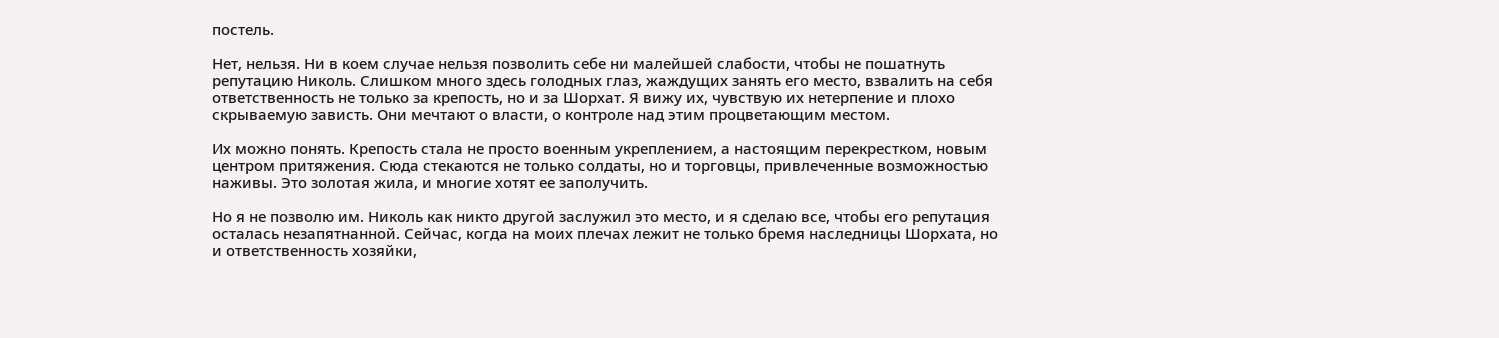постель.

Нет, нельзя. Ни в коем случае нельзя позволить себе ни малейшей слабости, чтобы не пошатнуть репутацию Николь. Слишком много здесь голодных глаз, жаждущих занять его место, взвалить на себя ответственность не только за крепость, но и за Шорхат. Я вижу их, чувствую их нетерпение и плохо скрываемую зависть. Они мечтают о власти, о контроле над этим процветающим местом.

Их можно понять. Крепость стала не просто военным укреплением, а настоящим перекрестком, новым центром притяжения. Сюда стекаются не только солдаты, но и торговцы, привлеченные возможностью наживы. Это золотая жила, и многие хотят ее заполучить.

Но я не позволю им. Николь как никто другой заслужил это место, и я сделаю все, чтобы его репутация осталась незапятнанной. Сейчас, когда на моих плечах лежит не только бремя наследницы Шорхата, но и ответственность хозяйки,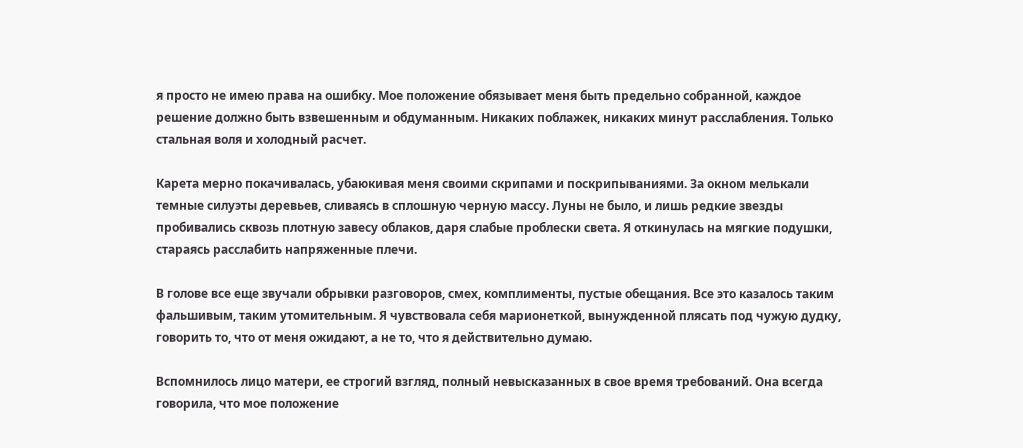я просто не имею права на ошибку. Мое положение обязывает меня быть предельно собранной, каждое решение должно быть взвешенным и обдуманным. Никаких поблажек, никаких минут расслабления. Только стальная воля и холодный расчет.

Карета мерно покачивалась, убаюкивая меня своими скрипами и поскрипываниями. За окном мелькали темные силуэты деревьев, сливаясь в сплошную черную массу. Луны не было, и лишь редкие звезды пробивались сквозь плотную завесу облаков, даря слабые проблески света. Я откинулась на мягкие подушки, стараясь расслабить напряженные плечи.

В голове все еще звучали обрывки разговоров, смех, комплименты, пустые обещания. Все это казалось таким фальшивым, таким утомительным. Я чувствовала себя марионеткой, вынужденной плясать под чужую дудку, говорить то, что от меня ожидают, а не то, что я действительно думаю.

Вспомнилось лицо матери, ее строгий взгляд, полный невысказанных в свое время требований. Она всегда говорила, что мое положение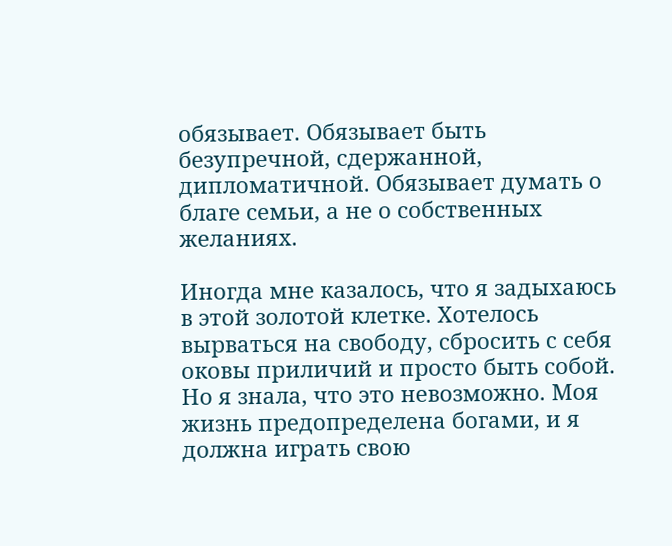обязывает. Обязывает быть безупречной, сдержанной, дипломатичной. Обязывает думать о благе семьи, а не о собственных желаниях.

Иногда мне казалось, что я задыхаюсь в этой золотой клетке. Хотелось вырваться на свободу, сбросить с себя оковы приличий и просто быть собой. Но я знала, что это невозможно. Моя жизнь предопределена богами, и я должна играть свою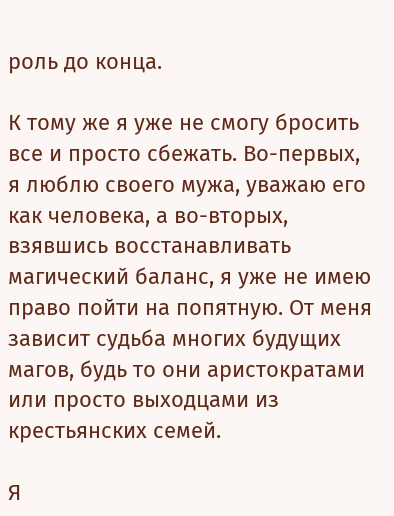роль до конца.

К тому же я уже не смогу бросить все и просто сбежать. Во-первых, я люблю своего мужа, уважаю его как человека, а во-вторых, взявшись восстанавливать магический баланс, я уже не имею право пойти на попятную. От меня зависит судьба многих будущих магов, будь то они аристократами или просто выходцами из крестьянских семей.

Я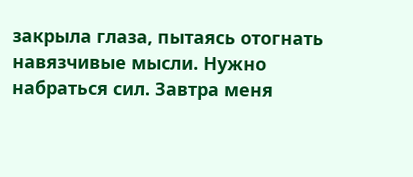закрыла глаза, пытаясь отогнать навязчивые мысли. Нужно набраться сил. Завтра меня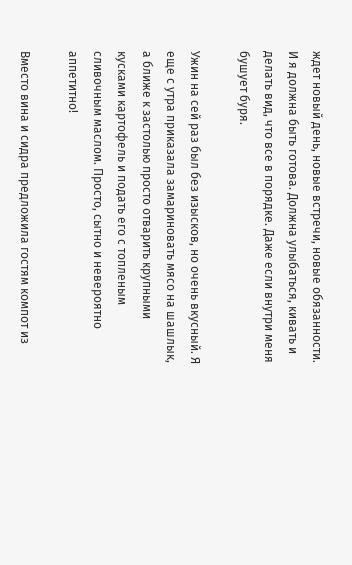ждет новый день, новые встречи, новые обязанности. И я должна быть готова. Должна улыбаться, кивать и делать вид, что все в порядке. Даже если внутри меня бушует буря.

Ужин на сей раз был без изысков, но очень вкусный. Я еще с утра приказала замариновать мясо на шашлык, а ближе к застолью просто отварить крупными кусками картофель и подать его с топленым сливочным маслом. Просто, сытно и невероятно аппетитно!

Вместо вина и сидра предложила гостям компот из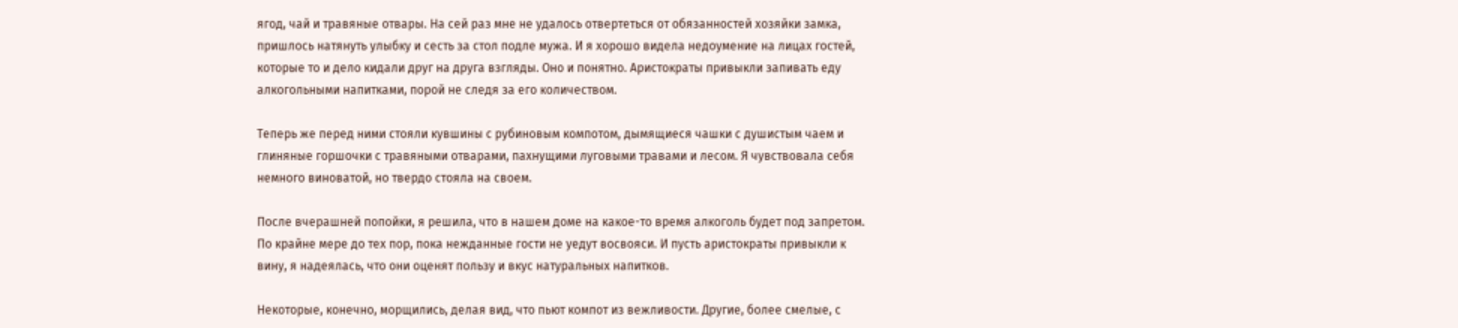ягод, чай и травяные отвары. На сей раз мне не удалось отвертеться от обязанностей хозяйки замка, пришлось натянуть улыбку и сесть за стол подле мужа. И я хорошо видела недоумение на лицах гостей, которые то и дело кидали друг на друга взгляды. Оно и понятно. Аристократы привыкли запивать еду алкогольными напитками, порой не следя за его количеством.

Теперь же перед ними стояли кувшины с рубиновым компотом, дымящиеся чашки с душистым чаем и глиняные горшочки с травяными отварами, пахнущими луговыми травами и лесом. Я чувствовала себя немного виноватой, но твердо стояла на своем.

После вчерашней попойки, я решила, что в нашем доме на какое-то время алкоголь будет под запретом. По крайне мере до тех пор, пока нежданные гости не уедут восвояси. И пусть аристократы привыкли к вину, я надеялась, что они оценят пользу и вкус натуральных напитков.

Некоторые, конечно, морщились, делая вид, что пьют компот из вежливости. Другие, более смелые, с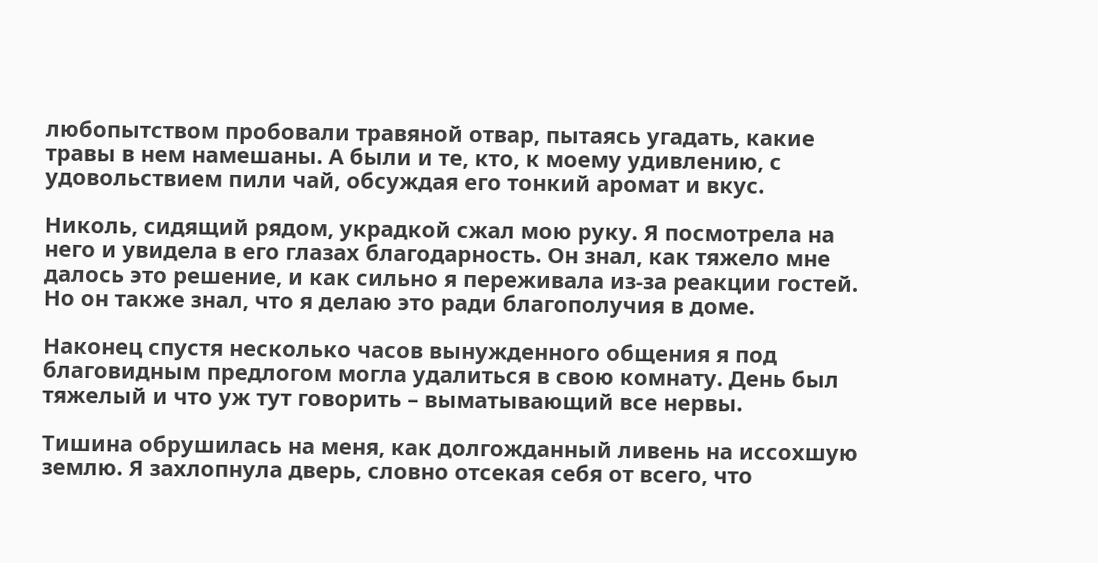любопытством пробовали травяной отвар, пытаясь угадать, какие травы в нем намешаны. А были и те, кто, к моему удивлению, с удовольствием пили чай, обсуждая его тонкий аромат и вкус.

Николь, сидящий рядом, украдкой сжал мою руку. Я посмотрела на него и увидела в его глазах благодарность. Он знал, как тяжело мне далось это решение, и как сильно я переживала из-за реакции гостей. Но он также знал, что я делаю это ради благополучия в доме.

Наконец спустя несколько часов вынужденного общения я под благовидным предлогом могла удалиться в свою комнату. День был тяжелый и что уж тут говорить – выматывающий все нервы.

Тишина обрушилась на меня, как долгожданный ливень на иссохшую землю. Я захлопнула дверь, словно отсекая себя от всего, что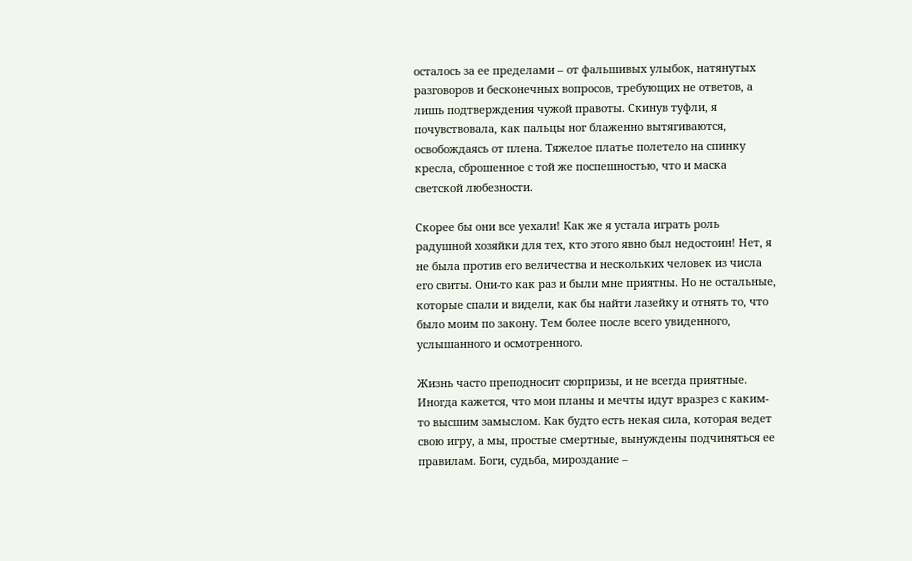осталось за ее пределами – от фальшивых улыбок, натянутых разговоров и бесконечных вопросов, требующих не ответов, а лишь подтверждения чужой правоты. Скинув туфли, я почувствовала, как пальцы ног блаженно вытягиваются, освобождаясь от плена. Тяжелое платье полетело на спинку кресла, сброшенное с той же поспешностью, что и маска светской любезности.

Скорее бы они все уехали! Как же я устала играть роль радушной хозяйки для тех, кто этого явно был недостоин! Нет, я не была против его величества и нескольких человек из числа его свиты. Они-то как раз и были мне приятны. Но не остальные, которые спали и видели, как бы найти лазейку и отнять то, что было моим по закону. Тем более после всего увиденного, услышанного и осмотренного.

Жизнь часто преподносит сюрпризы, и не всегда приятные. Иногда кажется, что мои планы и мечты идут вразрез с каким-то высшим замыслом. Как будто есть некая сила, которая ведет свою игру, а мы, простые смертные, вынуждены подчиняться ее правилам. Боги, судьба, мироздание –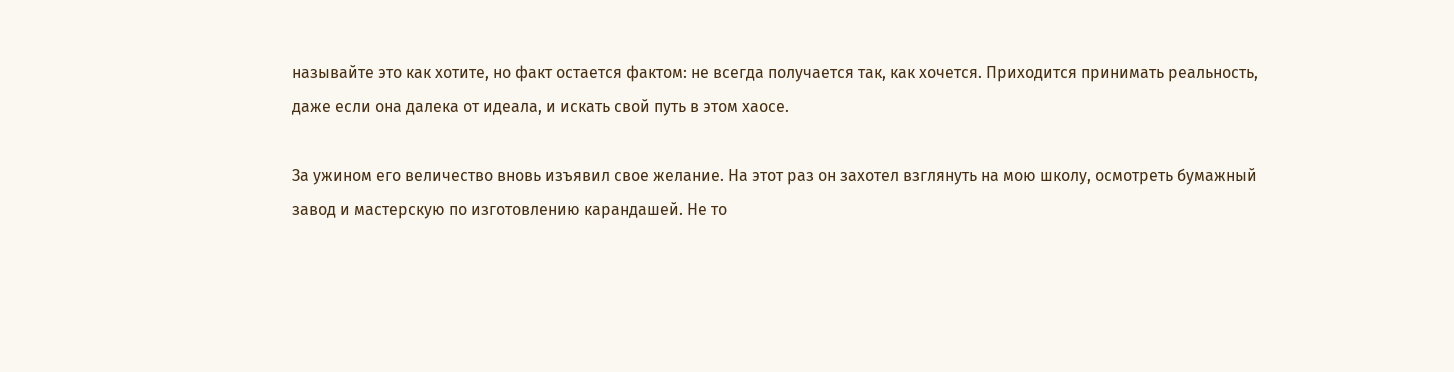называйте это как хотите, но факт остается фактом: не всегда получается так, как хочется. Приходится принимать реальность, даже если она далека от идеала, и искать свой путь в этом хаосе.

За ужином его величество вновь изъявил свое желание. На этот раз он захотел взглянуть на мою школу, осмотреть бумажный завод и мастерскую по изготовлению карандашей. Не то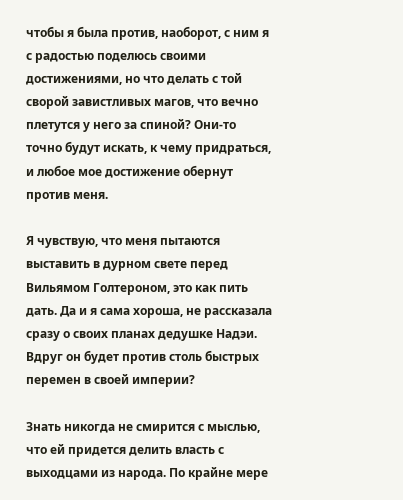чтобы я была против, наоборот, с ним я с радостью поделюсь своими достижениями, но что делать с той сворой завистливых магов, что вечно плетутся у него за спиной? Они-то точно будут искать, к чему придраться, и любое мое достижение обернут против меня.

Я чувствую, что меня пытаются выставить в дурном свете перед Вильямом Голтероном, это как пить дать. Да и я сама хороша, не рассказала сразу о своих планах дедушке Надэи. Вдруг он будет против столь быстрых перемен в своей империи?

Знать никогда не смирится с мыслью, что ей придется делить власть с выходцами из народа. По крайне мере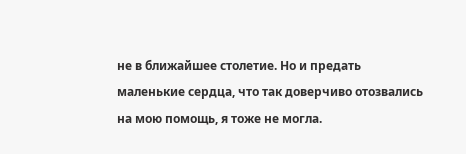не в ближайшее столетие. Но и предать маленькие сердца, что так доверчиво отозвались на мою помощь, я тоже не могла.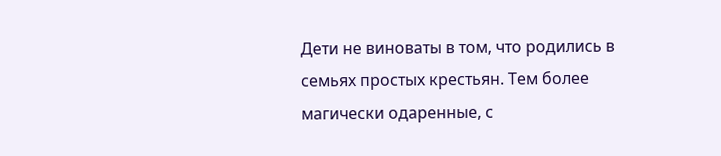Дети не виноваты в том, что родились в семьях простых крестьян. Тем более магически одаренные, с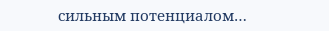сильным потенциалом…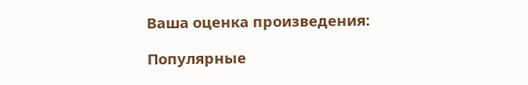Ваша оценка произведения:

Популярные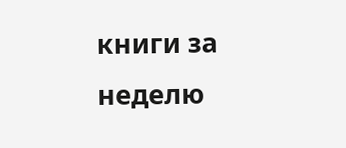книги за неделю